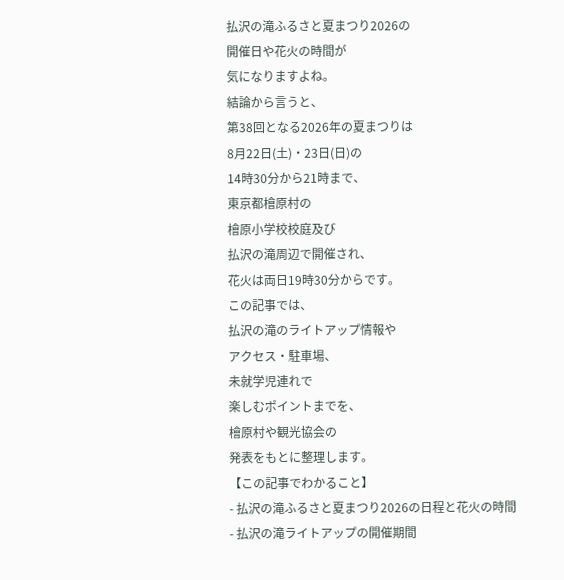払沢の滝ふるさと夏まつり2026の
開催日や花火の時間が
気になりますよね。
結論から言うと、
第38回となる2026年の夏まつりは
8月22日(土)・23日(日)の
14時30分から21時まで、
東京都檜原村の
檜原小学校校庭及び
払沢の滝周辺で開催され、
花火は両日19時30分からです。
この記事では、
払沢の滝のライトアップ情報や
アクセス・駐車場、
未就学児連れで
楽しむポイントまでを、
檜原村や観光協会の
発表をもとに整理します。
【この記事でわかること】
- 払沢の滝ふるさと夏まつり2026の日程と花火の時間
- 払沢の滝ライトアップの開催期間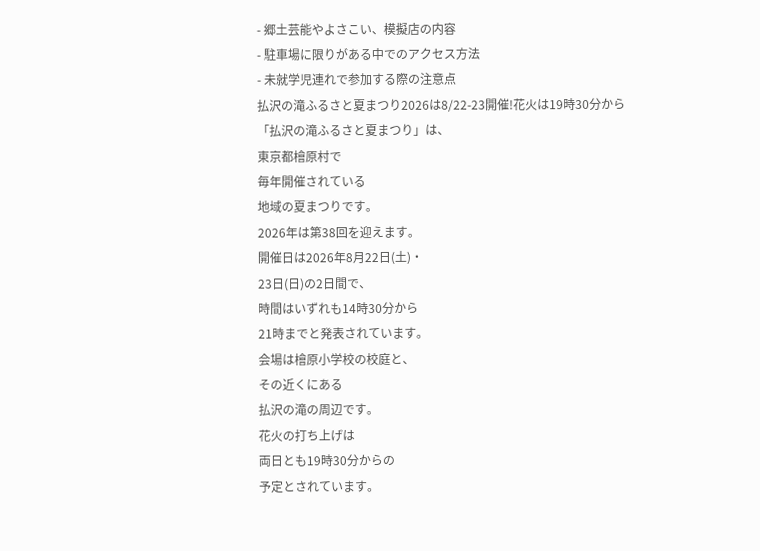- 郷土芸能やよさこい、模擬店の内容
- 駐車場に限りがある中でのアクセス方法
- 未就学児連れで参加する際の注意点
払沢の滝ふるさと夏まつり2026は8/22-23開催!花火は19時30分から
「払沢の滝ふるさと夏まつり」は、
東京都檜原村で
毎年開催されている
地域の夏まつりです。
2026年は第38回を迎えます。
開催日は2026年8月22日(土)・
23日(日)の2日間で、
時間はいずれも14時30分から
21時までと発表されています。
会場は檜原小学校の校庭と、
その近くにある
払沢の滝の周辺です。
花火の打ち上げは
両日とも19時30分からの
予定とされています。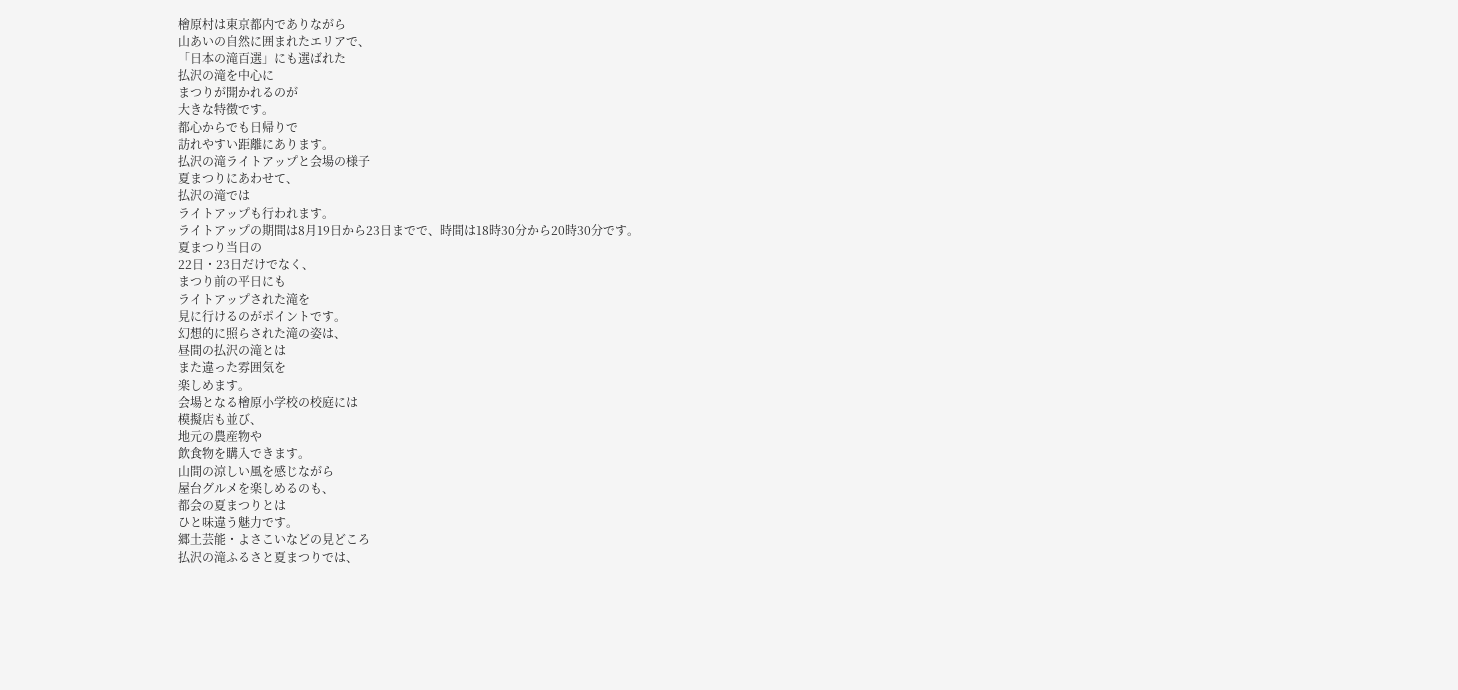檜原村は東京都内でありながら
山あいの自然に囲まれたエリアで、
「日本の滝百選」にも選ばれた
払沢の滝を中心に
まつりが開かれるのが
大きな特徴です。
都心からでも日帰りで
訪れやすい距離にあります。
払沢の滝ライトアップと会場の様子
夏まつりにあわせて、
払沢の滝では
ライトアップも行われます。
ライトアップの期間は8月19日から23日までで、時間は18時30分から20時30分です。
夏まつり当日の
22日・23日だけでなく、
まつり前の平日にも
ライトアップされた滝を
見に行けるのがポイントです。
幻想的に照らされた滝の姿は、
昼間の払沢の滝とは
また違った雰囲気を
楽しめます。
会場となる檜原小学校の校庭には
模擬店も並び、
地元の農産物や
飲食物を購入できます。
山間の涼しい風を感じながら
屋台グルメを楽しめるのも、
都会の夏まつりとは
ひと味違う魅力です。
郷土芸能・よさこいなどの見どころ
払沢の滝ふるさと夏まつりでは、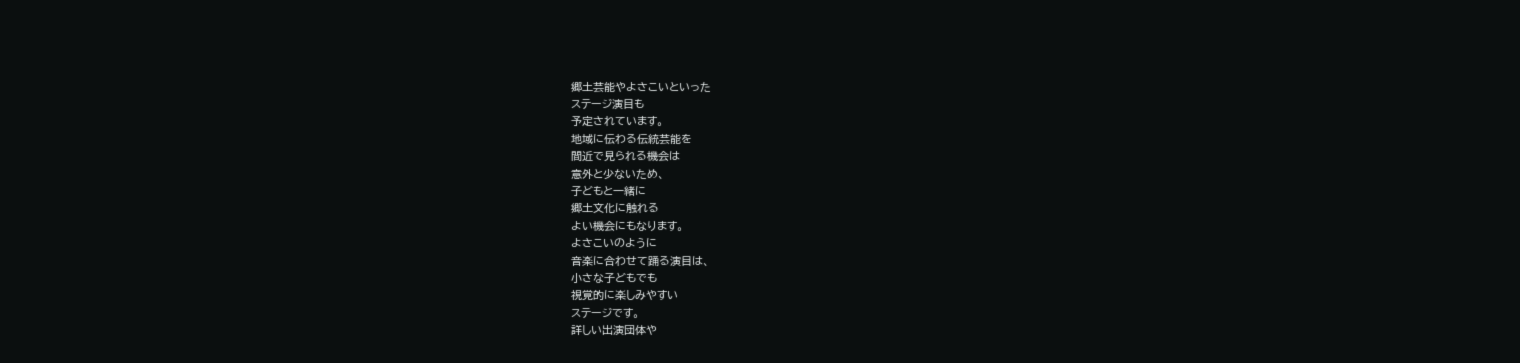郷土芸能やよさこいといった
ステージ演目も
予定されています。
地域に伝わる伝統芸能を
間近で見られる機会は
意外と少ないため、
子どもと一緒に
郷土文化に触れる
よい機会にもなります。
よさこいのように
音楽に合わせて踊る演目は、
小さな子どもでも
視覚的に楽しみやすい
ステージです。
詳しい出演団体や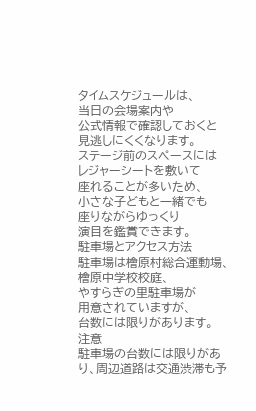タイムスケジュールは、
当日の会場案内や
公式情報で確認しておくと
見逃しにくくなります。
ステージ前のスペースには
レジャーシートを敷いて
座れることが多いため、
小さな子どもと一緒でも
座りながらゆっくり
演目を鑑賞できます。
駐車場とアクセス方法
駐車場は檜原村総合運動場、
檜原中学校校庭、
やすらぎの里駐車場が
用意されていますが、
台数には限りがあります。
注意
駐車場の台数には限りがあり、周辺道路は交通渋滞も予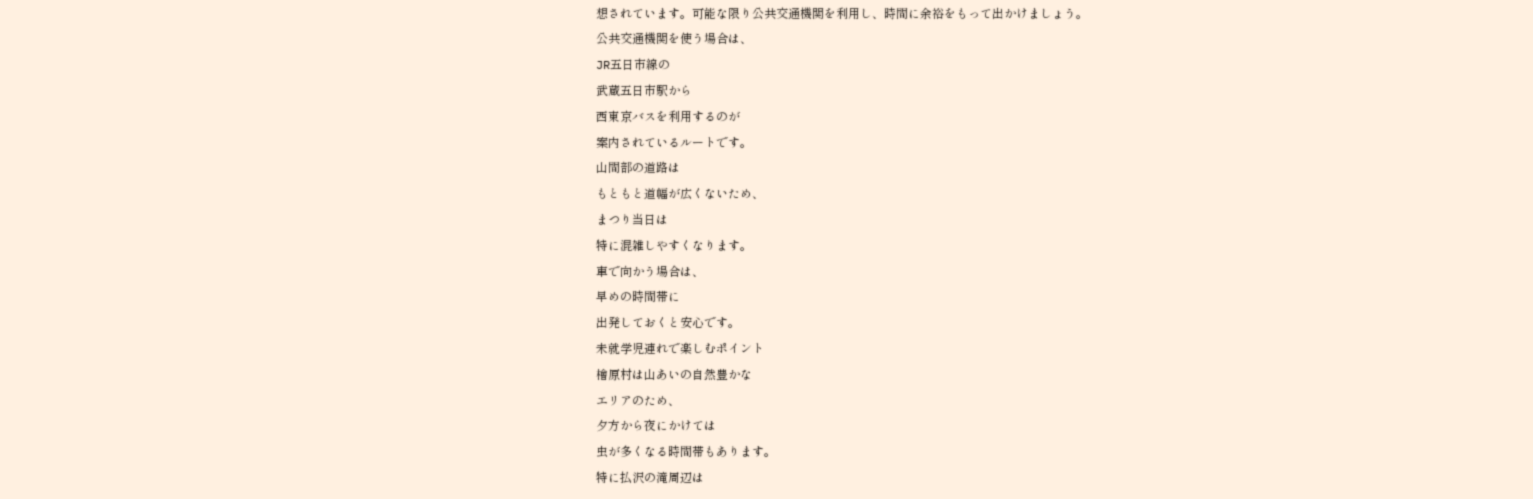想されています。可能な限り公共交通機関を利用し、時間に余裕をもって出かけましょう。
公共交通機関を使う場合は、
JR五日市線の
武蔵五日市駅から
西東京バスを利用するのが
案内されているルートです。
山間部の道路は
もともと道幅が広くないため、
まつり当日は
特に混雑しやすくなります。
車で向かう場合は、
早めの時間帯に
出発しておくと安心です。
未就学児連れで楽しむポイント
檜原村は山あいの自然豊かな
エリアのため、
夕方から夜にかけては
虫が多くなる時間帯もあります。
特に払沢の滝周辺は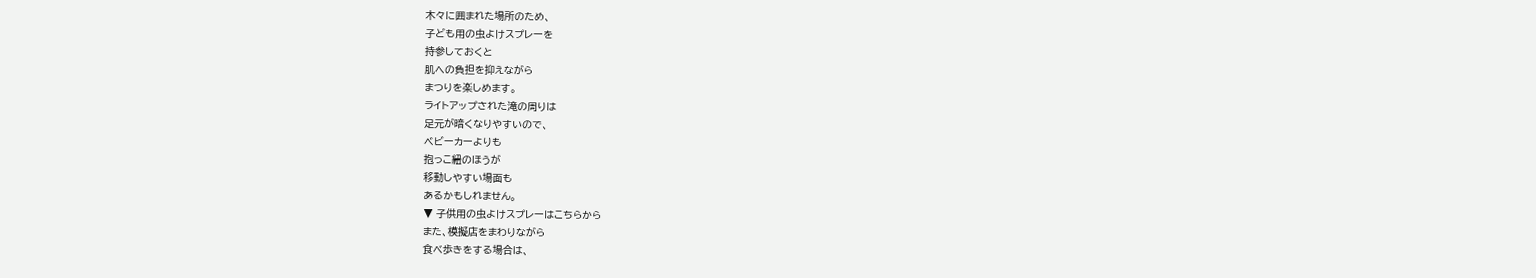木々に囲まれた場所のため、
子ども用の虫よけスプレーを
持参しておくと
肌への負担を抑えながら
まつりを楽しめます。
ライトアップされた滝の周りは
足元が暗くなりやすいので、
ベビーカーよりも
抱っこ紐のほうが
移動しやすい場面も
あるかもしれません。
▼ 子供用の虫よけスプレーはこちらから
また、模擬店をまわりながら
食べ歩きをする場合は、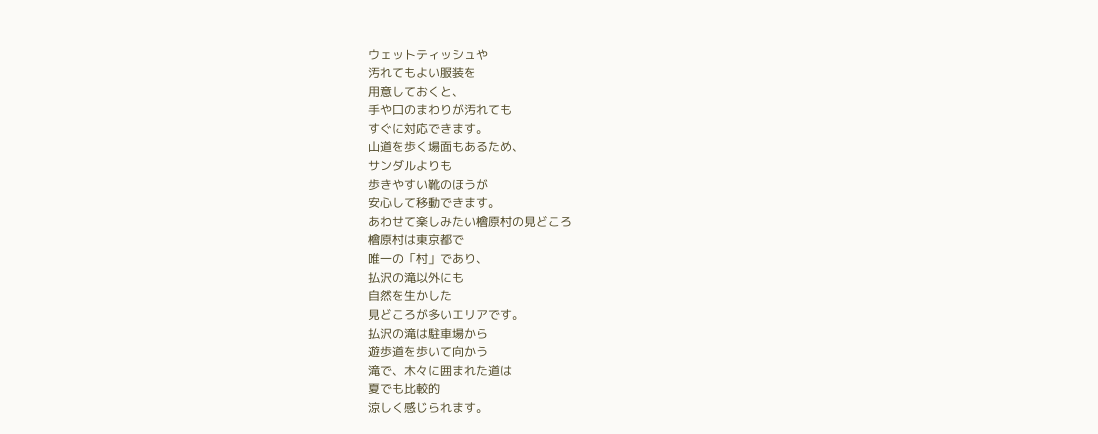ウェットティッシュや
汚れてもよい服装を
用意しておくと、
手や口のまわりが汚れても
すぐに対応できます。
山道を歩く場面もあるため、
サンダルよりも
歩きやすい靴のほうが
安心して移動できます。
あわせて楽しみたい檜原村の見どころ
檜原村は東京都で
唯一の「村」であり、
払沢の滝以外にも
自然を生かした
見どころが多いエリアです。
払沢の滝は駐車場から
遊歩道を歩いて向かう
滝で、木々に囲まれた道は
夏でも比較的
涼しく感じられます。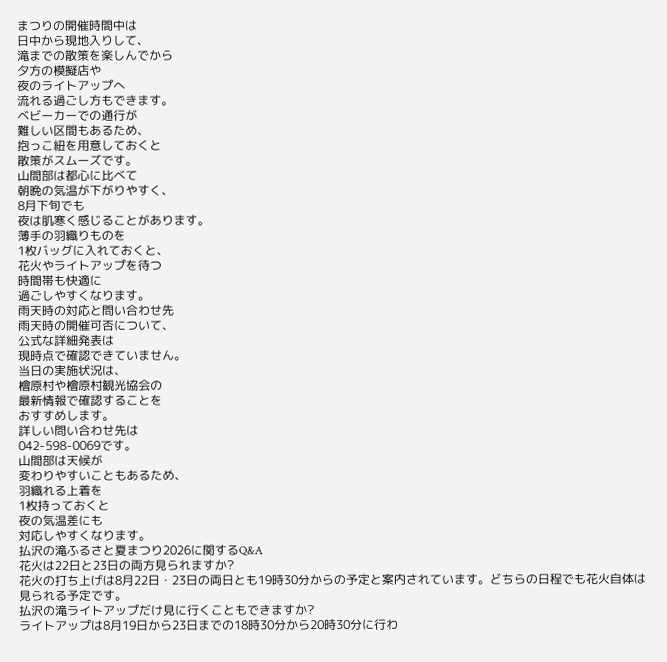まつりの開催時間中は
日中から現地入りして、
滝までの散策を楽しんでから
夕方の模擬店や
夜のライトアップへ
流れる過ごし方もできます。
ベビーカーでの通行が
難しい区間もあるため、
抱っこ紐を用意しておくと
散策がスムーズです。
山間部は都心に比べて
朝晩の気温が下がりやすく、
8月下旬でも
夜は肌寒く感じることがあります。
薄手の羽織りものを
1枚バッグに入れておくと、
花火やライトアップを待つ
時間帯も快適に
過ごしやすくなります。
雨天時の対応と問い合わせ先
雨天時の開催可否について、
公式な詳細発表は
現時点で確認できていません。
当日の実施状況は、
檜原村や檜原村観光協会の
最新情報で確認することを
おすすめします。
詳しい問い合わせ先は
042-598-0069です。
山間部は天候が
変わりやすいこともあるため、
羽織れる上着を
1枚持っておくと
夜の気温差にも
対応しやすくなります。
払沢の滝ふるさと夏まつり2026に関するQ&A
花火は22日と23日の両方見られますか?
花火の打ち上げは8月22日・23日の両日とも19時30分からの予定と案内されています。どちらの日程でも花火自体は見られる予定です。
払沢の滝ライトアップだけ見に行くこともできますか?
ライトアップは8月19日から23日までの18時30分から20時30分に行わ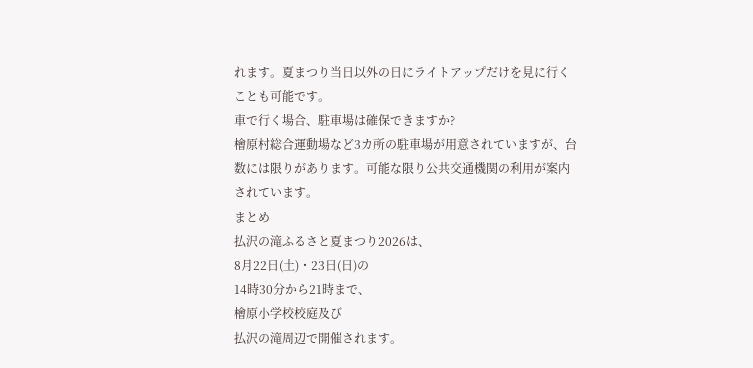れます。夏まつり当日以外の日にライトアップだけを見に行くことも可能です。
車で行く場合、駐車場は確保できますか?
檜原村総合運動場など3カ所の駐車場が用意されていますが、台数には限りがあります。可能な限り公共交通機関の利用が案内されています。
まとめ
払沢の滝ふるさと夏まつり2026は、
8月22日(土)・23日(日)の
14時30分から21時まで、
檜原小学校校庭及び
払沢の滝周辺で開催されます。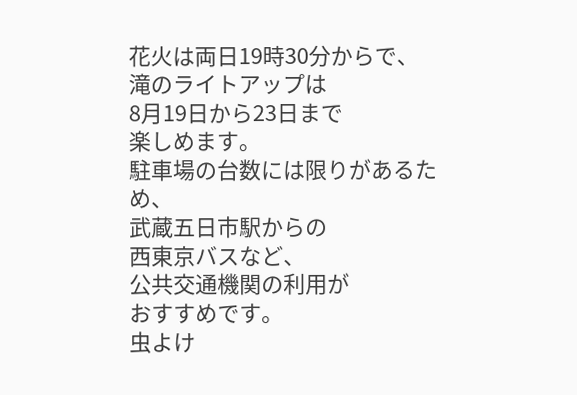花火は両日19時30分からで、
滝のライトアップは
8月19日から23日まで
楽しめます。
駐車場の台数には限りがあるため、
武蔵五日市駅からの
西東京バスなど、
公共交通機関の利用が
おすすめです。
虫よけ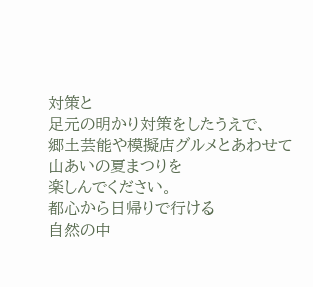対策と
足元の明かり対策をしたうえで、
郷土芸能や模擬店グルメとあわせて
山あいの夏まつりを
楽しんでください。
都心から日帰りで行ける
自然の中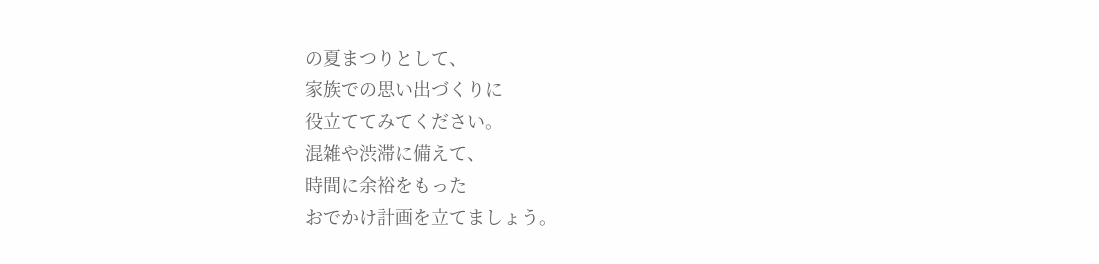の夏まつりとして、
家族での思い出づくりに
役立ててみてください。
混雑や渋滞に備えて、
時間に余裕をもった
おでかけ計画を立てましょう。